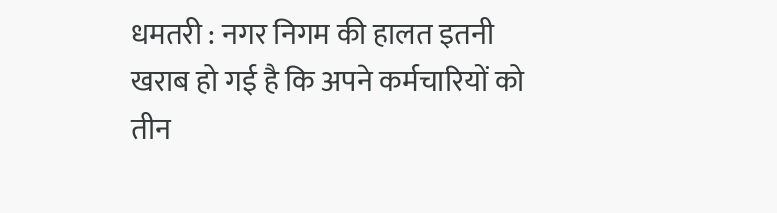धमतरी : नगर निगम की हालत इतनी खराब हो गई है कि अपने कर्मचारियों को तीन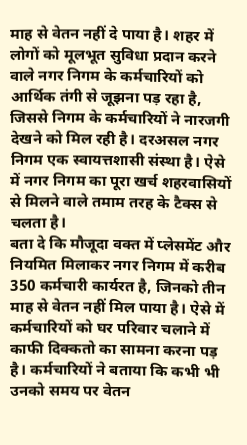माह से वेतन नहीं दे पाया है। शहर में लोगों को मूलभूत सुविधा प्रदान करने वाले नगर निगम के कर्मचारियों को आर्थिक तंगी से जूझना पड़ रहा है, जिससे निगम के कर्मचारियों ने नारजगी देखने को मिल रही है। दरअसल नगर निगम एक स्वायत्तशासी संस्था है। ऐसे में नगर निगम का पूरा खर्च शहरवासियों से मिलने वाले तमाम तरह के टैक्स से चलता है।
बता दे कि मौजूदा वक्त में प्लेसमेंट और नियमित मिलाकर नगर निगम में करीब 350 कर्मचारी कार्यरत है, जिनको तीन माह से वेतन नहीं मिल पाया है। ऐसे में कर्मचारियों को घर परिवार चलाने में काफी दिक्कतो का सामना करना पड़ है। कर्मचारियों ने बताया कि कभी भी उनको समय पर वेतन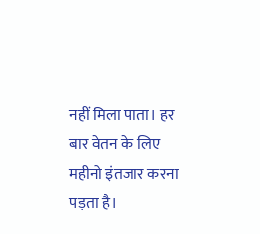नहीं मिला पाता। हर बार वेतन के लिए महीनो इंतजार करना पड़ता है।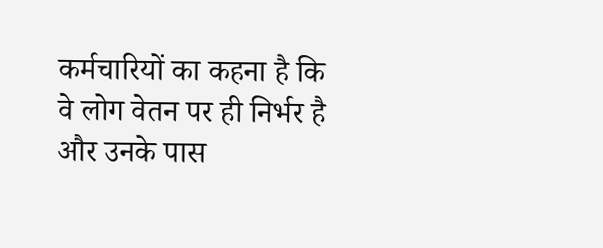कर्मचारियों का कहना है कि वे लोग वेतन पर ही निर्भर है और उनके पास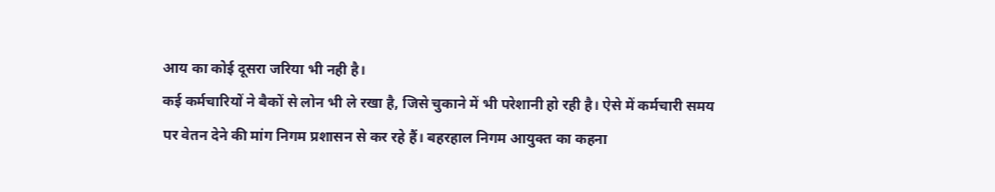आय का कोई दूसरा जरिया भी नही है।
कई कर्मचारियों ने बैकों से लोन भी ले रखा है, जिसे चुकाने में भी परेशानी हो रही है। ऐसे में कर्मचारी समय पर वेतन देने की मांग निगम प्रशासन से कर रहे हैं। बहरहाल निगम आयुक्त का कहना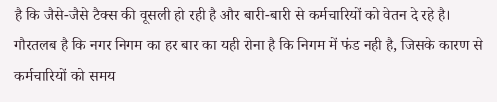है कि जैसे-जैसे टैक्स की वूसली हो रही है और बारी-बारी से कर्मचारियों को वेतन दे रहे है। गौरतलब है कि नगर निगम का हर बार का यही रोना है कि निगम में फंड नही है, जिसके कारण से कर्मचारियों को समय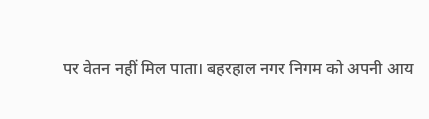पर वेतन नहीं मिल पाता। बहरहाल नगर निगम को अपनी आय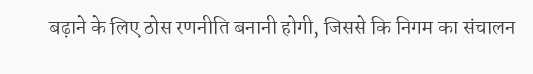बढ़ाने के लिए ठोस रणनीति बनानी होगी, जिससे कि निगम का संचालन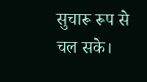सुचारू रूप से चल सके।